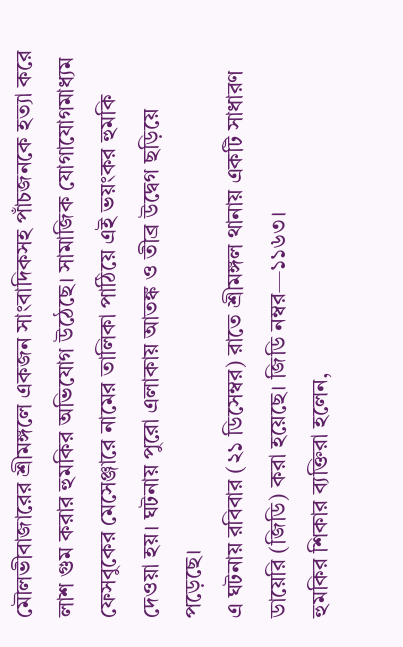মৌলভীবাজারের শ্রীমঙ্গলে একজন সাংবাদিকসহ পাঁচজনকে হত্যা করে লাশ গুম করার হুমকির অভিযোগ উঠেছে। সামাজিক যোগাযোগমাধ্যম ফেসবুকের মেসেঞ্জারে নামের তালিকা পাঠিয়ে এই ভয়ংকর হুমকি দেওয়া হয়। ঘটনায় পুরো এলাকায় আতঙ্ক ও তীব্র উদ্বেগ ছড়িয়ে পড়েছে।
এ ঘটনায় রবিবার (২১ ডিসেম্বর) রাতে শ্রীমঙ্গল থানায় একটি সাধারণ ডায়েরি (জিডি) করা হয়েছে। জিডি নম্বর—১১৬৩।
হুমকির শিকার ব্যক্তিরা হলেন,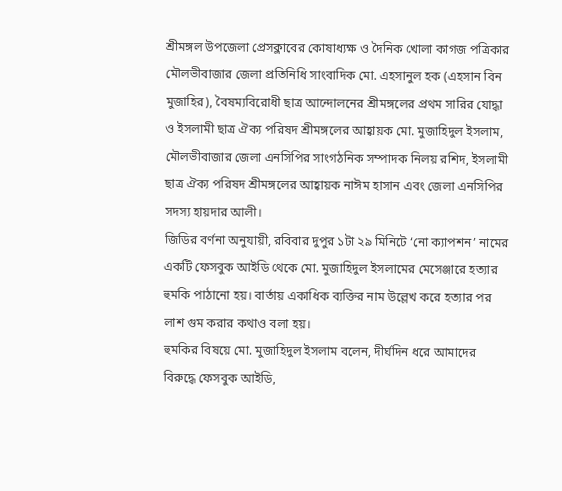শ্রীমঙ্গল উপজেলা প্রেসক্লাবের কোষাধ্যক্ষ ও দৈনিক খোলা কাগজ পত্রিকার মৌলভীবাজার জেলা প্রতিনিধি সাংবাদিক মো. এহসানুল হক (এহসান বিন মুজাহির), বৈষম্যবিরোধী ছাত্র আন্দোলনের শ্রীমঙ্গলের প্রথম সারির যোদ্ধা ও ইসলামী ছাত্র ঐক্য পরিষদ শ্রীমঙ্গলের আহ্বায়ক মো. মুজাহিদুল ইসলাম, মৌলভীবাজার জেলা এনসিপির সাংগঠনিক সম্পাদক নিলয় রশিদ, ইসলামী ছাত্র ঐক্য পরিষদ শ্রীমঙ্গলের আহ্বায়ক নাঈম হাসান এবং জেলা এনসিপির সদস্য হায়দার আলী।
জিডির বর্ণনা অনুযায়ী, রবিবার দুপুর ১টা ২৯ মিনিটে ‘নো ক্যাপশন’ নামের একটি ফেসবুক আইডি থেকে মো. মুজাহিদুল ইসলামের মেসেঞ্জারে হত্যার হুমকি পাঠানো হয়। বার্তায় একাধিক ব্যক্তির নাম উল্লেখ করে হত্যার পর লাশ গুম করার কথাও বলা হয়।
হুমকির বিষয়ে মো. মুজাহিদুল ইসলাম বলেন, দীর্ঘদিন ধরে আমাদের বিরুদ্ধে ফেসবুক আইডি,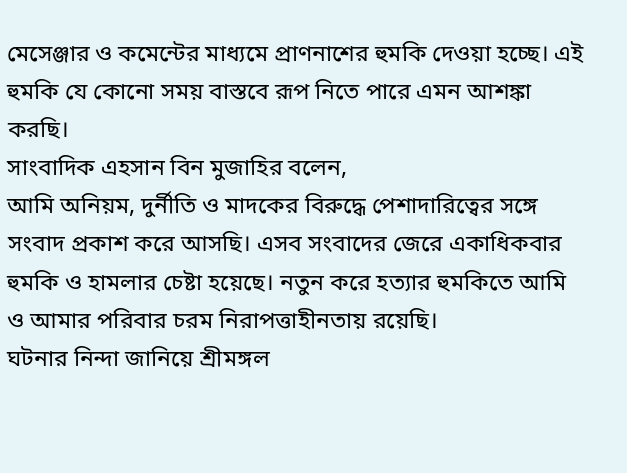মেসেঞ্জার ও কমেন্টের মাধ্যমে প্রাণনাশের হুমকি দেওয়া হচ্ছে। এই হুমকি যে কোনো সময় বাস্তবে রূপ নিতে পারে এমন আশঙ্কা করছি।
সাংবাদিক এহসান বিন মুজাহির বলেন,
আমি অনিয়ম, দুর্নীতি ও মাদকের বিরুদ্ধে পেশাদারিত্বের সঙ্গে সংবাদ প্রকাশ করে আসছি। এসব সংবাদের জেরে একাধিকবার হুমকি ও হামলার চেষ্টা হয়েছে। নতুন করে হত্যার হুমকিতে আমি ও আমার পরিবার চরম নিরাপত্তাহীনতায় রয়েছি।
ঘটনার নিন্দা জানিয়ে শ্রীমঙ্গল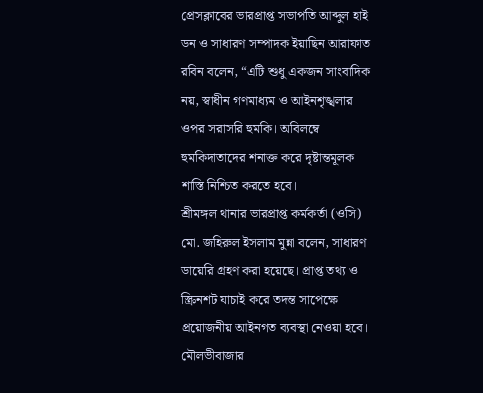প্রেসক্লাবের ভারপ্রাপ্ত সভাপতি আব্দুল হাই ডন ও সাধারণ সম্পাদক ইয়াছিন আরাফাত রবিন বলেন, “এটি শুধু একজন সাংবাদিক নয়, স্বাধীন গণমাধ্যম ও আইনশৃঙ্খলার ওপর সরাসরি হুমকি। অবিলম্বে হুমকিদাতাদের শনাক্ত করে দৃষ্টান্তমূলক শাস্তি নিশ্চিত করতে হবে।
শ্রীমঙ্গল থানার ভারপ্রাপ্ত কর্মকর্তা (ওসি) মো. জহিরুল ইসলাম মুন্না বলেন, সাধারণ ডায়েরি গ্রহণ করা হয়েছে। প্রাপ্ত তথ্য ও স্ক্রিনশট যাচাই করে তদন্ত সাপেক্ষে প্রয়োজনীয় আইনগত ব্যবস্থা নেওয়া হবে।
মৌলভীবাজার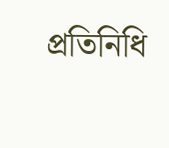প্রতিনিধি